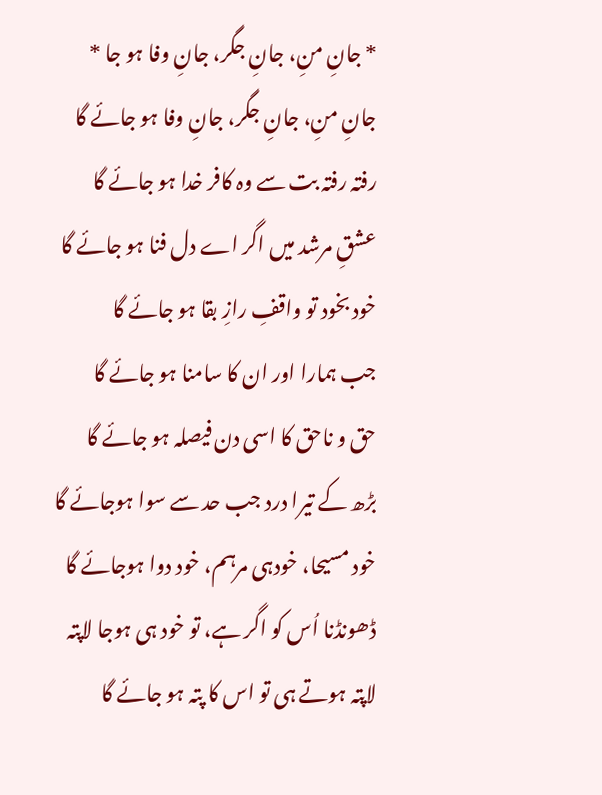* جانِ منِ، جانِ جگر، جانِ وفا ہو جا *
جانِ منِ، جانِ جگر، جانِ وفا ہو جائے گا
رفتہ رفتہ بت سے وہ کافر خدا ہو جائے گا
عشقِ مرشد میں اگر اے دل فنا ہو جائے گا
خود بخود تو واقفِ رازِ بقا ہو جائے گا
جب ہمارا اور ان کا سامنا ہو جائے گا
حق و ناحق کا اسی دن فیصلہ ہو جائے گا
بڑھ کے تیرا درد جب حد سے سوا ہوجائے گا
خود مسیحا، خودہی مرہم، خود دوا ہوجائے گا
ڈھونڈنا اُس کو اگر ہے، تو خود ہی ہوجا لاپتہ
لاپتہ ہوتے ہی تو اس کا پتہ ہو جائے گا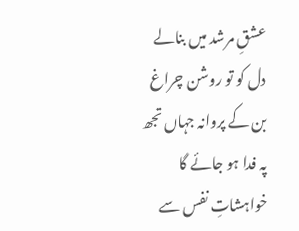عشقِ مرشد میں بنالے دل کو تو روشن چراغ
بن کے پروانہ جہاں تجھ پہ فدا ہو جائے گا
خواہشاتِ نفس سے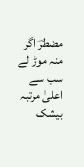مضطرؔ اگر منہ موڑ لے
سب سے اعلیٰ مرتبہ بیشک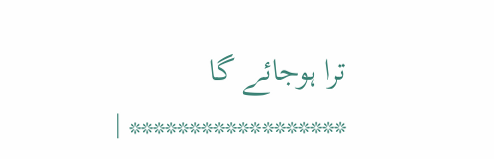ترا ہوجائے گا
****************** |